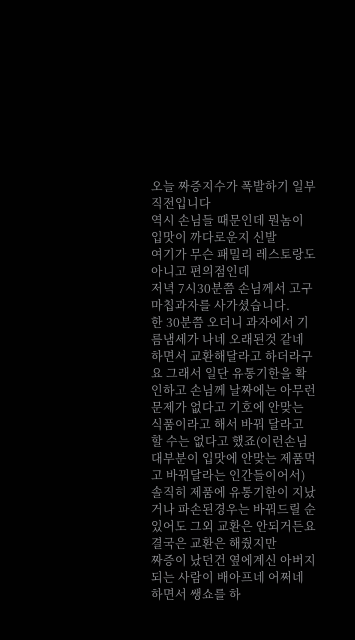오늘 짜증지수가 폭발하기 일부 직전입니다
역시 손님들 때문인데 뭔놈이 입맛이 까다로운지 신발
여기가 무슨 패밀리 레스토랑도 아니고 편의점인데
저녁 7시30분쯤 손님께서 고구마칩과자를 사가셨습니다.
한 30분쯤 오더니 과자에서 기름냄세가 나네 오래된것 같네 하면서 교환해달라고 하더라구요 그래서 일단 유통기한을 확인하고 손님께 날짜에는 아무런 문제가 없다고 기호에 안맞는 식품이라고 해서 바꿔 달라고 할 수는 없다고 했죠(이런손님대부분이 입맛에 안맞는 제품먹고 바꿔달라는 인간들이어서)
솔직히 제품에 유통기한이 지났거나 파손된경우는 바꿔드릴 순 있어도 그외 교환은 안되거든요 결국은 교환은 해줬지만
짜증이 났던건 옆에계신 아버지되는 사람이 배아프네 어쩌네 하면서 쌩쇼를 하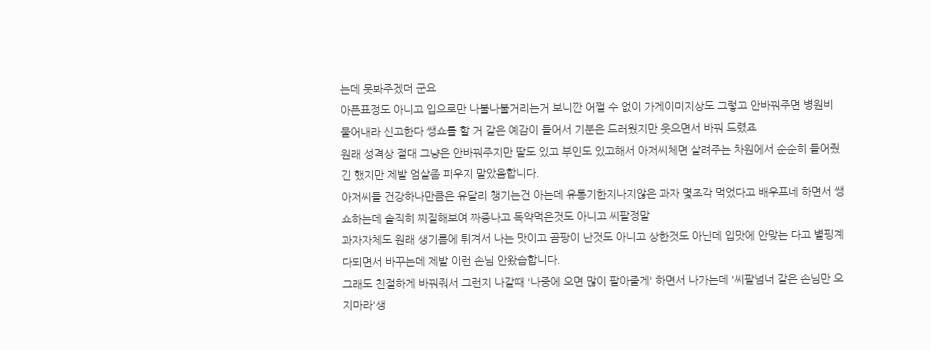는데 못봐주겠더 군요
아픈표정도 아니고 입으로만 나불나불거리는거 보니깐 어쩔 수 없이 가게이미지상도 그렇고 안바꿔주면 병원비 물어내라 신고한다 쌩쇼를 할 거 같은 예감이 들어서 기분은 드러웠지만 웃으면서 바꿔 드렸죠
원래 성격상 절대 그냥은 안바꿔주지만 딸도 있고 부인도 있고해서 아저씨체면 살려주는 차원에서 순순히 들어줬긴 했지만 제발 엄살좀 피우지 말았음합니다.
아저씨들 건강하나만큼은 유달리 챙기는건 아는데 유통기한지나지않은 과자 몇조각 먹었다고 배우프네 하면서 쌩쇼하는데 솔직히 찌질해보여 짜증나고 독약먹은것도 아니고 씨팔정말
과자자체도 원래 생기름에 튀겨서 나는 맛이고 곰팡이 난것도 아니고 상한것도 아닌데 입맛에 안맞는 다고 별핑계다되면서 바꾸는데 제발 이런 손님 안왔습합니다.
그래도 친절하게 바꿔줘서 그런지 나갈때 '나중에 오면 많이 팔아줄게' 하면서 나가는데 '씨팔넘너 같은 손님만 오지마라'생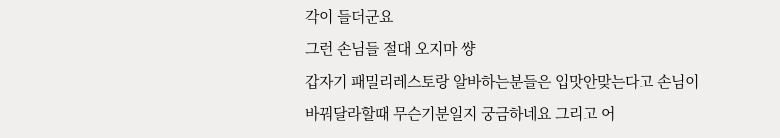각이 들더군요
그런 손님들 절대 오지마 썅
갑자기 패밀리레스토랑 알바하는분들은 입맛안맞는다고 손님이 바꿔달라할때 무슨기분일지 궁금하네요 그리고 어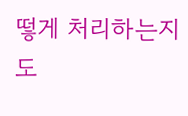떻게 처리하는지도